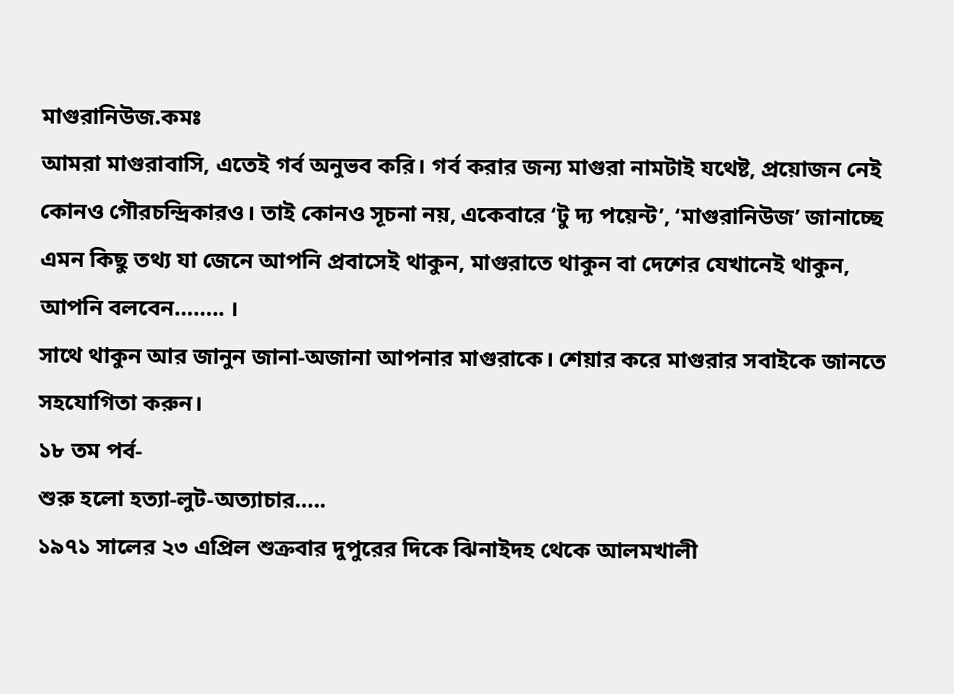মাগুরানিউজ.কমঃ
আমরা মাগুরাবাসি, এতেই গর্ব অনুভব করি। গর্ব করার জন্য মাগুরা নামটাই যথেষ্ট, প্রয়োজন নেই কোনও গৌরচন্দ্রিকারও। তাই কোনও সূচনা নয়, একেবারে ‘টু দ্য পয়েন্ট’, ‘মাগুরানিউজ’ জানাচ্ছে এমন কিছু তথ্য যা জেনে আপনি প্রবাসেই থাকুন, মাগুরাতে থাকুন বা দেশের যেখানেই থাকুন, আপনি বলবেন…….. ।
সাথে থাকুন আর জানুন জানা-অজানা আপনার মাগুরাকে। শেয়ার করে মাগুরার সবাইকে জানতে সহযোগিতা করুন।
১৮ তম পর্ব-
শুরু হলো হত্যা-লুট-অত্যাচার…..
১৯৭১ সালের ২৩ এপ্রিল শুক্রবার দুপুরের দিকে ঝিনাইদহ থেকে আলমখালী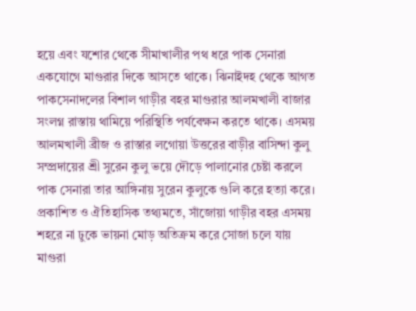হয়ে এবং যশোর থেকে সীমাখালীর পথ ধরে পাক সেনারা একযোগে মাগুরার দিকে আসতে থাকে। ঝিনাইদহ থেকে আগত পাকসেনাদলের বিশাল গাড়ীর বহর মাগুরার আলমখালী বাজার সংলগ্ন রাস্তায় থামিয়ে পরিস্থিতি পর্যবেক্ষন করতে থাকে। এসময় আলমখালী ব্রীজ ও রাস্তার লগোয়া উত্তরের বাড়ীর বাসিন্দা কুলু সম্প্রদায়ের শ্রী সুরেন কুলু ভয়ে দৌড়ে পালানোর চেষ্টা করলে পাক সেনারা তার আঙ্গিনায় সুরেন কুলুকে গুলি করে হত্যা করে।
প্রকাশিত ও ঐতিহাসিক তথ্যমতে, সাঁজোয়া গাড়ীর বহর এসময় শহরে না ঢুকে ভায়না মোড় অতিক্রম করে সোজা চলে যায় মাগুরা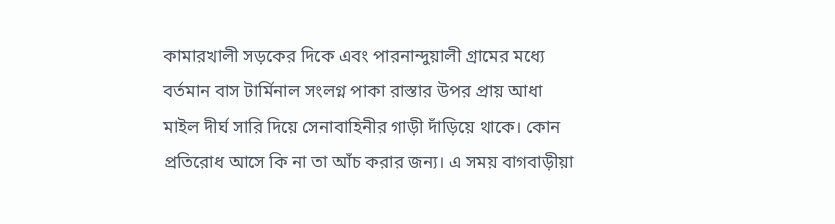কামারখালী সড়কের দিকে এবং পারনান্দুয়ালী গ্রামের মধ্যে বর্তমান বাস টার্মিনাল সংলগ্ন পাকা রাস্তার উপর প্রায় আধা মাইল দীর্ঘ সারি দিয়ে সেনাবাহিনীর গাড়ী দাঁড়িয়ে থাকে। কোন প্রতিরোধ আসে কি না তা আঁচ করার জন্য। এ সময় বাগবাড়ীয়া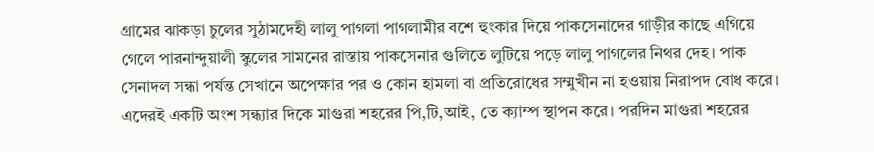গ্রামের ঝাকড়া চুলের সুঠামদেহী লালু পাগলা পাগলামীর বশে হুংকার দিয়ে পাকসেনাদের গাড়ীর কাছে এগিয়ে গেলে পারনান্দুয়ালী স্কুলের সামনের রাস্তায় পাকসেনার গুলিতে লুটিয়ে পড়ে লালু পাগলের নিথর দেহ। পাক সেনাদল সন্ধা পর্যন্ত সেখানে অপেক্ষার পর ও কোন হামলা বা প্রতিরোধের সম্মুখীন না হওয়ায় নিরাপদ বোধ করে।
এদেরই একটি অংশ সন্ধ্যার দিকে মাগুরা শহরের পি,টি,আই, তে ক্যাম্প স্থাপন করে। পরদিন মাগুরা শহরের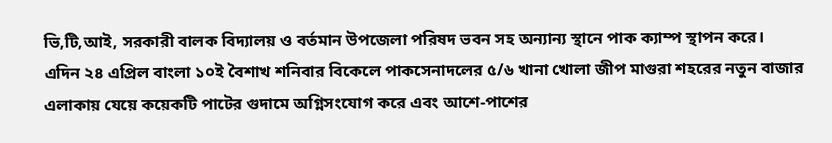ভি,টি,আই, সরকারী বালক বিদ্যালয় ও বর্তমান উপজেলা পরিষদ ভবন সহ অন্যান্য স্থানে পাক ক্যাম্প স্থাপন করে।
এদিন ২৪ এপ্রিল বাংলা ১০ই বৈশাখ শনিবার বিকেলে পাকসেনাদলের ৫/৬ খানা খোলা জীপ মাগুরা শহরের নতুন বাজার এলাকায় যেয়ে কয়েকটি পাটের গুদামে অগ্নিসংযোগ করে এবং আশে-পাশের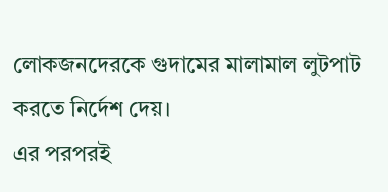লোকজনদেরকে গুদামের মালামাল লুটপাট করতে নির্দেশ দেয়।
এর পরপরই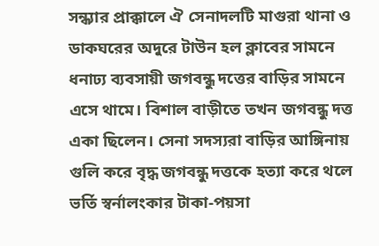সন্ধ্যার প্রাক্কালে ঐ সেনাদলটি মাগুরা থানা ও ডাকঘরের অদুরে টাউন হল ক্লাবের সামনে ধনাঢ্য ব্যবসায়ী জগবন্ধু দত্তের বাড়ির সামনে এসে থামে। বিশাল বাড়ীতে তখন জগবন্ধু দত্ত একা ছিলেন। সেনা সদস্যরা বাড়ির আঙ্গিনায় গুলি করে বৃদ্ধ জগবন্ধু দত্তকে হত্যা করে থলে ভর্তি স্বর্নালংকার টাকা-পয়সা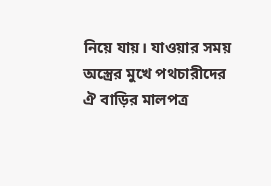নিয়ে যায়। যাওয়ার সময় অস্ত্রের মুখে পথচারীদের ঐ বাড়ির মালপত্র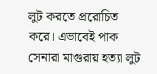লুট করতে প্ররোচিত করে। এভাবেই পাক সেনারা মাগুরায় হত্যা লুট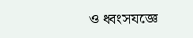ও ধ্বংসযজ্ঞে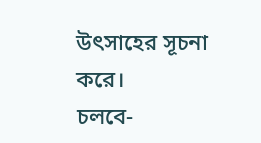উৎসাহের সূচনা করে।
চলবে-